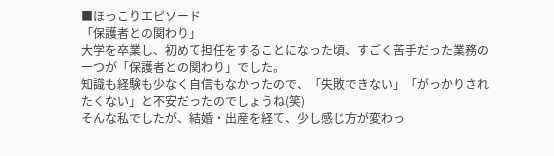■ほっこりエピソード
「保護者との関わり」
大学を卒業し、初めて担任をすることになった頃、すごく苦手だった業務の一つが「保護者との関わり」でした。
知識も経験も少なく自信もなかったので、「失敗できない」「がっかりされたくない」と不安だったのでしょうね(笑)
そんな私でしたが、結婚・出産を経て、少し感じ方が変わっ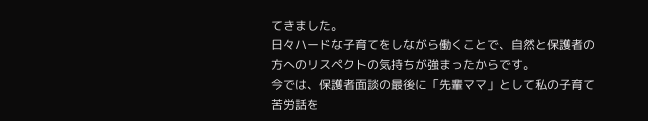てきました。
日々ハードな子育てをしながら働くことで、自然と保護者の方へのリスペクトの気持ちが強まったからです。
今では、保護者面談の最後に「先輩ママ」として私の子育て苦労話を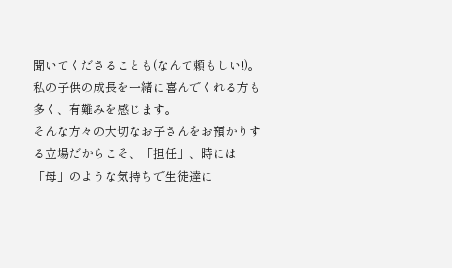聞いてくださることも(なんて頼もしい!)。私の子供の成長を一緒に喜んでくれる方も多く、有難みを感じます。
そんな方々の大切なお子さんをお預かりする立場だからこそ、「担任」、時には「母」のような気持ちで生徒達に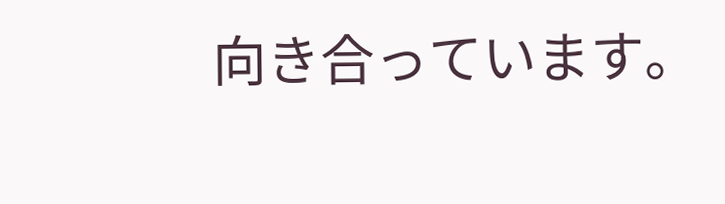向き合っています。